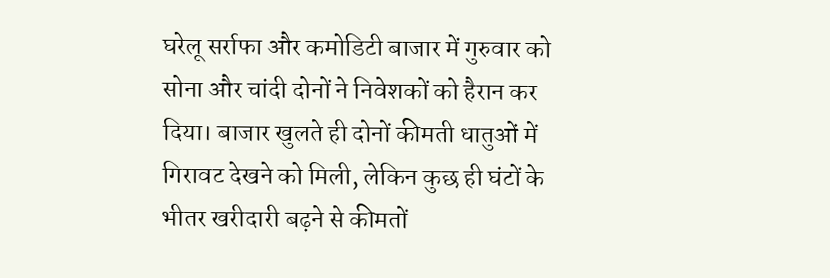घरेलू सर्राफा और कमोडिटी बाजार में गुरुवार को सोना और चांदी दोनों ने निवेशकों को हैरान कर दिया। बाजार खुलते ही दोनों कीमती धातुओं में गिरावट देखने को मिली, लेकिन कुछ ही घंटों के भीतर खरीदारी बढ़ने से कीमतों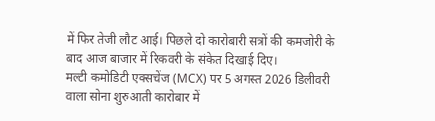में फिर तेजी लौट आई। पिछले दो कारोबारी सत्रों की कमजोरी के बाद आज बाजार में रिकवरी के संकेत दिखाई दिए।
मल्टी कमोडिटी एक्सचेंज (MCX) पर 5 अगस्त 2026 डिलीवरी वाला सोना शुरुआती कारोबार में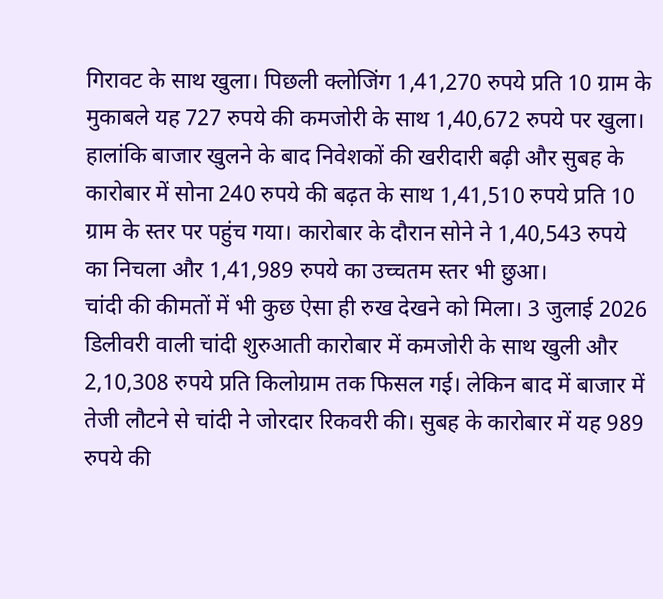गिरावट के साथ खुला। पिछली क्लोजिंग 1,41,270 रुपये प्रति 10 ग्राम के मुकाबले यह 727 रुपये की कमजोरी के साथ 1,40,672 रुपये पर खुला। हालांकि बाजार खुलने के बाद निवेशकों की खरीदारी बढ़ी और सुबह के कारोबार में सोना 240 रुपये की बढ़त के साथ 1,41,510 रुपये प्रति 10 ग्राम के स्तर पर पहुंच गया। कारोबार के दौरान सोने ने 1,40,543 रुपये का निचला और 1,41,989 रुपये का उच्चतम स्तर भी छुआ।
चांदी की कीमतों में भी कुछ ऐसा ही रुख देखने को मिला। 3 जुलाई 2026 डिलीवरी वाली चांदी शुरुआती कारोबार में कमजोरी के साथ खुली और 2,10,308 रुपये प्रति किलोग्राम तक फिसल गई। लेकिन बाद में बाजार में तेजी लौटने से चांदी ने जोरदार रिकवरी की। सुबह के कारोबार में यह 989 रुपये की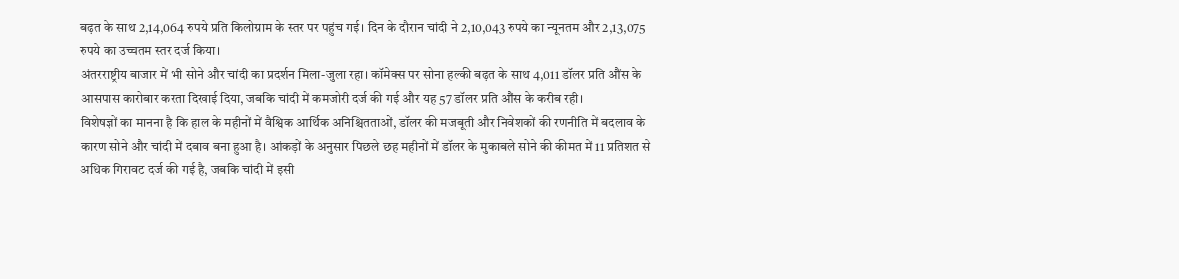बढ़त के साथ 2,14,064 रुपये प्रति किलोग्राम के स्तर पर पहुंच गई। दिन के दौरान चांदी ने 2,10,043 रुपये का न्यूनतम और 2,13,075 रुपये का उच्चतम स्तर दर्ज किया।
अंतरराष्ट्रीय बाजार में भी सोने और चांदी का प्रदर्शन मिला-जुला रहा। कॉमेक्स पर सोना हल्की बढ़त के साथ 4,011 डॉलर प्रति औंस के आसपास कारोबार करता दिखाई दिया, जबकि चांदी में कमजोरी दर्ज की गई और यह 57 डॉलर प्रति औंस के करीब रही।
विशेषज्ञों का मानना है कि हाल के महीनों में वैश्विक आर्थिक अनिश्चितताओं, डॉलर की मजबूती और निवेशकों की रणनीति में बदलाव के कारण सोने और चांदी में दबाव बना हुआ है। आंकड़ों के अनुसार पिछले छह महीनों में डॉलर के मुकाबले सोने की कीमत में 11 प्रतिशत से अधिक गिरावट दर्ज की गई है, जबकि चांदी में इसी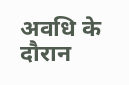अवधि के दौरान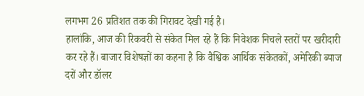लगभग 26 प्रतिशत तक की गिरावट देखी गई है।
हालांकि, आज की रिकवरी से संकेत मिल रहे हैं कि निवेशक निचले स्तरों पर खरीदारी कर रहे हैं। बाजार विशेषज्ञों का कहना है कि वैश्विक आर्थिक संकेतकों, अमेरिकी ब्याज दरों और डॉलर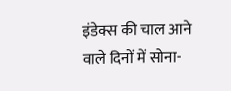इंडेक्स की चाल आने वाले दिनों में सोना-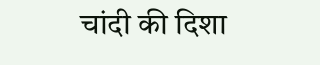चांदी की दिशा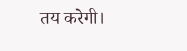तय करेगी।